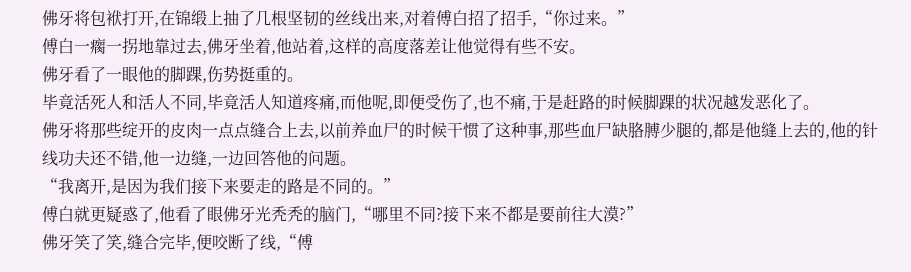佛牙将包袱打开,在锦缎上抽了几根坚韧的丝线出来,对着傅白招了招手,“你过来。”
傅白一瘸一拐地靠过去,佛牙坐着,他站着,这样的高度落差让他觉得有些不安。
佛牙看了一眼他的脚踝,伤势挺重的。
毕竟活死人和活人不同,毕竟活人知道疼痛,而他呢,即便受伤了,也不痛,于是赶路的时候脚踝的状况越发恶化了。
佛牙将那些绽开的皮肉一点点缝合上去,以前养血尸的时候干惯了这种事,那些血尸缺胳膊少腿的,都是他缝上去的,他的针线功夫还不错,他一边缝,一边回答他的问题。
“我离开,是因为我们接下来要走的路是不同的。”
傅白就更疑惑了,他看了眼佛牙光秃秃的脑门,“哪里不同?接下来不都是要前往大漠?”
佛牙笑了笑,缝合完毕,便咬断了线,“傅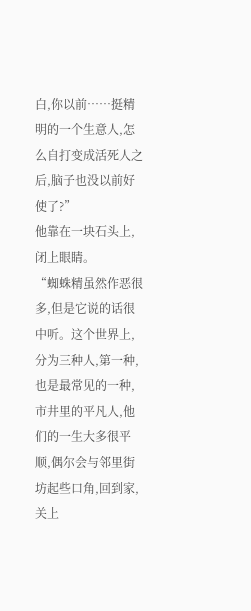白,你以前……挺精明的一个生意人,怎么自打变成活死人之后,脑子也没以前好使了?”
他靠在一块石头上,闭上眼睛。
“蜘蛛精虽然作恶很多,但是它说的话很中听。这个世界上,分为三种人,第一种,也是最常见的一种,市井里的平凡人,他们的一生大多很平顺,偶尔会与邻里街坊起些口角,回到家,关上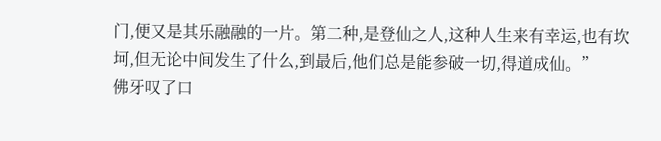门,便又是其乐融融的一片。第二种,是登仙之人,这种人生来有幸运,也有坎坷,但无论中间发生了什么,到最后,他们总是能参破一切,得道成仙。”
佛牙叹了口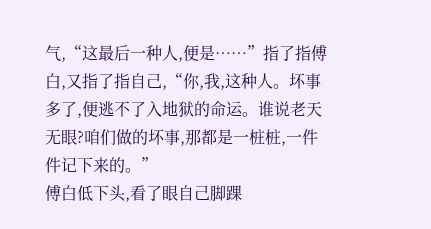气,“这最后一种人,便是……”指了指傅白,又指了指自己,“你,我,这种人。坏事多了,便逃不了入地狱的命运。谁说老天无眼?咱们做的坏事,那都是一桩桩,一件件记下来的。”
傅白低下头,看了眼自己脚踝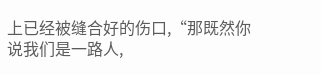上已经被缝合好的伤口,“那既然你说我们是一路人,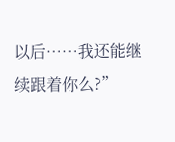以后……我还能继续跟着你么?”